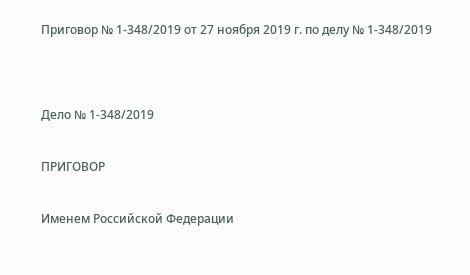Приговор № 1-348/2019 от 27 ноября 2019 г. по делу № 1-348/2019




Дело № 1-348/2019


ПРИГОВОР


Именем Российской Федерации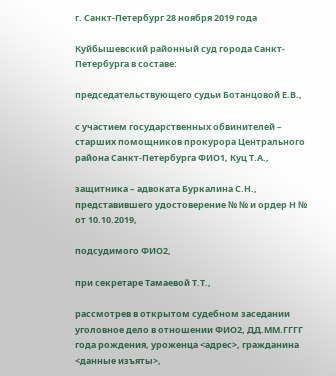г. Санкт-Петербург 28 ноября 2019 года

Куйбышевский районный суд города Санкт-Петербурга в составе:

председательствующего судьи Ботанцовой Е.В.,

с участием государственных обвинителей – старших помощников прокурора Центрального района Санкт-Петербурга ФИО1, Куц Т.А.,

защитника – адвоката Буркалина С.Н., представившего удостоверение № № и ордер Н № от 10.10.2019,

подсудимого ФИО2,

при секретаре Тамаевой Т.Т.,

рассмотрев в открытом судебном заседании уголовное дело в отношении ФИО2, ДД.ММ.ГГГГ года рождения, уроженца <адрес>, гражданина <данные изъяты>,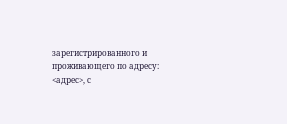зарегистрированного и проживающего по адресу: <адрес>, с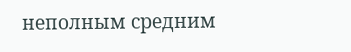неполным средним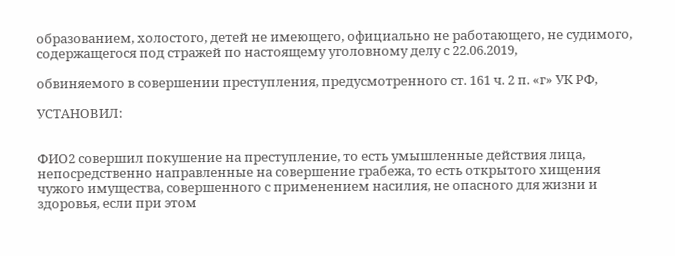образованием, холостого, детей не имеющего, официально не работающего, не судимого, содержащегося под стражей по настоящему уголовному делу с 22.06.2019,

обвиняемого в совершении преступления, предусмотренного ст. 161 ч. 2 п. «г» УК РФ,

УСТАНОВИЛ:


ФИО2 совершил покушение на преступление, то есть умышленные действия лица, непосредственно направленные на совершение грабежа, то есть открытого хищения чужого имущества, совершенного с применением насилия, не опасного для жизни и здоровья, если при этом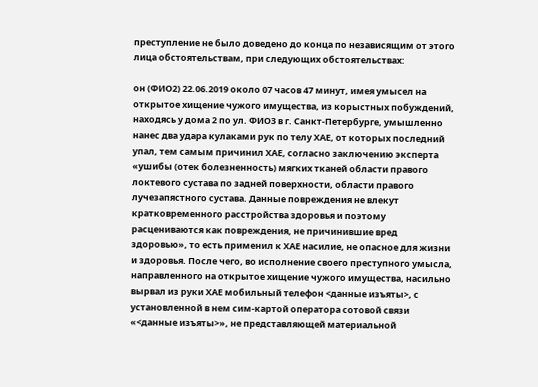преступление не было доведено до конца по независящим от этого лица обстоятельствам, при следующих обстоятельствах:

он (ФИО2) 22.06.2019 около 07 часов 47 минут, имея умысел на открытое хищение чужого имущества, из корыстных побуждений, находясь у дома 2 по ул. ФИО3 в г. Санкт-Петербурге, умышленно нанес два удара кулаками рук по телу ХАЕ, от которых последний упал, тем самым причинил ХАЕ, согласно заключению эксперта «ушибы (отек болезненность) мягких тканей области правого локтевого сустава по задней поверхности, области правого лучезапястного сустава. Данные повреждения не влекут кратковременного расстройства здоровья и поэтому расцениваются как повреждения, не причинившие вред здоровью», то есть применил к ХАЕ насилие, не опасное для жизни и здоровья. После чего, во исполнение своего преступного умысла, направленного на открытое хищение чужого имущества, насильно вырвал из руки ХАЕ мобильный телефон <данные изъяты>, с установленной в нем сим-картой оператора сотовой связи «<данные изъяты>», не представляющей материальной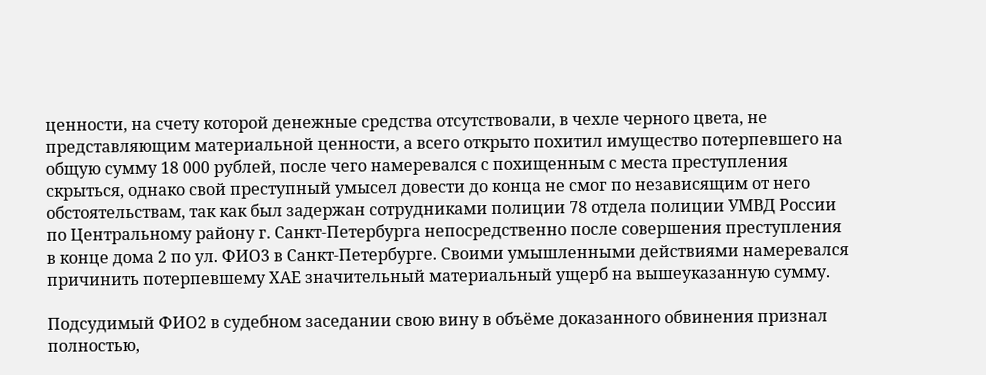ценности, на счету которой денежные средства отсутствовали, в чехле черного цвета, не представляющим материальной ценности, а всего открыто похитил имущество потерпевшего на общую сумму 18 000 рублей, после чего намеревался с похищенным с места преступления скрыться, однако свой преступный умысел довести до конца не смог по независящим от него обстоятельствам, так как был задержан сотрудниками полиции 78 отдела полиции УМВД России по Центральному району г. Санкт-Петербурга непосредственно после совершения преступления в конце дома 2 по ул. ФИО3 в Санкт-Петербурге. Своими умышленными действиями намеревался причинить потерпевшему ХАЕ значительный материальный ущерб на вышеуказанную сумму.

Подсудимый ФИО2 в судебном заседании свою вину в объёме доказанного обвинения признал полностью,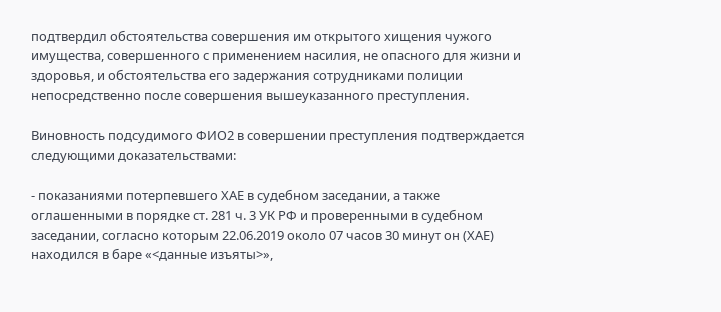подтвердил обстоятельства совершения им открытого хищения чужого имущества, совершенного с применением насилия, не опасного для жизни и здоровья, и обстоятельства его задержания сотрудниками полиции непосредственно после совершения вышеуказанного преступления.

Виновность подсудимого ФИО2 в совершении преступления подтверждается следующими доказательствами:

- показаниями потерпевшего ХАЕ в судебном заседании, а также оглашенными в порядке ст. 281 ч. 3 УК РФ и проверенными в судебном заседании, согласно которым 22.06.2019 около 07 часов 30 минут он (ХАЕ) находился в баре «<данные изъяты>»,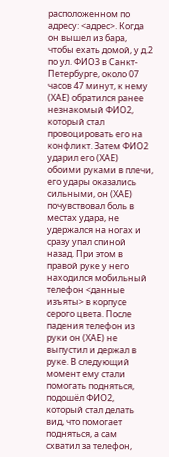расположенном по адресу: <адрес>. Когда он вышел из бара, чтобы ехать домой, у д.2 по ул. ФИО3 в Санкт-Петербурге, около 07 часов 47 минут, к нему (ХАЕ) обратился ранее незнакомый ФИО2, который стал провоцировать его на конфликт. Затем ФИО2 ударил его (ХАЕ) обоими руками в плечи, его удары оказались сильными, он (ХАЕ) почувствовал боль в местах удара, не удержался на ногах и сразу упал спиной назад. При этом в правой руке у него находился мобильный телефон <данные изъяты> в корпусе серого цвета. После падения телефон из руки он (ХАЕ) не выпустил и держал в руке. В следующий момент ему стали помогать подняться, подошёл ФИО2, который стал делать вид, что помогает подняться, а сам схватил за телефон,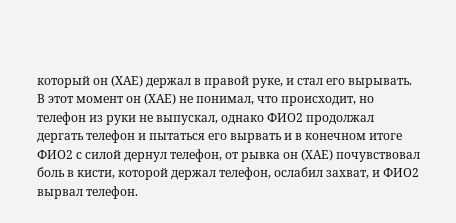который он (ХАЕ) держал в правой руке, и стал его вырывать. В этот момент он (ХАЕ) не понимал, что происходит, но телефон из руки не выпускал, однако ФИО2 продолжал дергать телефон и пытаться его вырвать и в конечном итоге ФИО2 с силой дернул телефон, от рывка он (ХАЕ) почувствовал боль в кисти, которой держал телефон, ослабил захват, и ФИО2 вырвал телефон.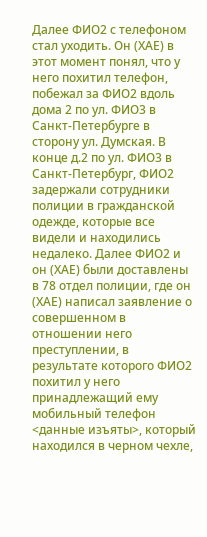Далее ФИО2 с телефоном стал уходить. Он (ХАЕ) в этот момент понял, что у него похитил телефон, побежал за ФИО2 вдоль дома 2 по ул. ФИО3 в Санкт-Петербурге в сторону ул. Думская. В конце д.2 по ул. ФИО3 в Санкт-Петербург, ФИО2 задержали сотрудники полиции в гражданской одежде, которые все видели и находились недалеко. Далее ФИО2 и он (ХАЕ) были доставлены в 78 отдел полиции, где он (ХАЕ) написал заявление о совершенном в отношении него преступлении, в результате которого ФИО2 похитил у него принадлежащий ему мобильный телефон <данные изъяты>, который находился в черном чехле,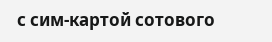с сим-картой сотового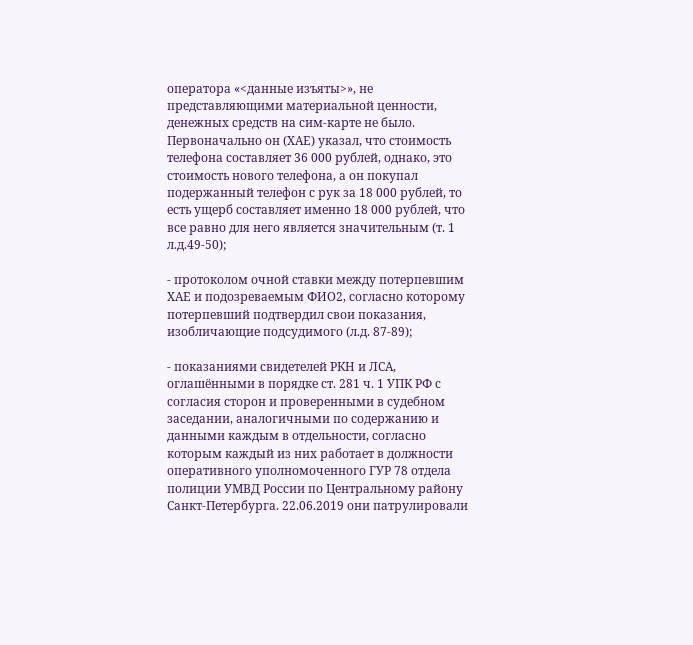оператора «<данные изъяты>», не представляющими материальной ценности, денежных средств на сим-карте не было. Первоначально он (ХАЕ) указал, что стоимость телефона составляет 36 000 рублей, однако, это стоимость нового телефона, а он покупал подержанный телефон с рук за 18 000 рублей, то есть ущерб составляет именно 18 000 рублей, что все равно для него является значительным (т. 1 л.д.49-50);

- протоколом очной ставки между потерпевшим ХАЕ и подозреваемым ФИО2, согласно которому потерпевший подтвердил свои показания, изобличающие подсудимого (л.д. 87-89);

- показаниями свидетелей РКН и ЛСА, оглашёнными в порядке ст. 281 ч. 1 УПК РФ с согласия сторон и проверенными в судебном заседании, аналогичными по содержанию и данными каждым в отдельности, согласно которым каждый из них работает в должности оперативного уполномоченного ГУР 78 отдела полиции УМВД России по Центральному району Санкт-Петербурга. 22.06.2019 они патрулировали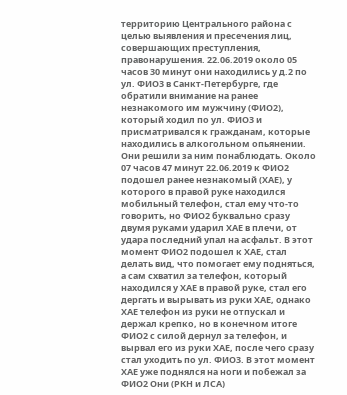территорию Центрального района с целью выявления и пресечения лиц, совершающих преступления, правонарушения. 22.06.2019 около 05 часов 30 минут они находились у д.2 по ул. ФИО3 в Санкт-Петербурге, где обратили внимание на ранее незнакомого им мужчину (ФИО2), который ходил по ул. ФИО3 и присматривался к гражданам, которые находились в алкогольном опьянении. Они решили за ним понаблюдать. Около 07 часов 47 минут 22.06.2019 к ФИО2 подошел ранее незнакомый (ХАЕ), у которого в правой руке находился мобильный телефон, стал ему что-то говорить, но ФИО2 буквально сразу двумя руками ударил ХАЕ в плечи, от удара последний упал на асфальт. В этот момент ФИО2 подошел к ХАЕ, стал делать вид, что помогает ему подняться, а сам схватил за телефон, который находился у ХАЕ в правой руке, стал его дергать и вырывать из руки ХАЕ, однако ХАЕ телефон из руки не отпускал и держал крепко, но в конечном итоге ФИО2 с силой дернул за телефон, и вырвал его из руки ХАЕ, после чего сразу стал уходить по ул. ФИО3. В этот момент ХАЕ уже поднялся на ноги и побежал за ФИО2 Они (РКН и ЛСА)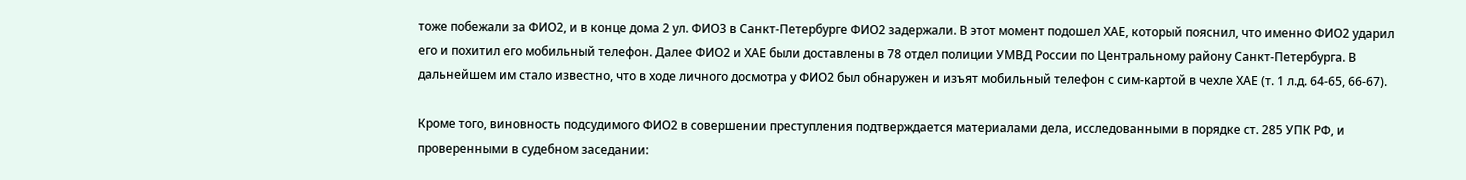тоже побежали за ФИО2, и в конце дома 2 ул. ФИО3 в Санкт-Петербурге ФИО2 задержали. В этот момент подошел ХАЕ, который пояснил, что именно ФИО2 ударил его и похитил его мобильный телефон. Далее ФИО2 и ХАЕ были доставлены в 78 отдел полиции УМВД России по Центральному району Санкт-Петербурга. В дальнейшем им стало известно, что в ходе личного досмотра у ФИО2 был обнаружен и изъят мобильный телефон с сим-картой в чехле ХАЕ (т. 1 л.д. 64-65, 66-67).

Кроме того, виновность подсудимого ФИО2 в совершении преступления подтверждается материалами дела, исследованными в порядке ст. 285 УПК РФ, и проверенными в судебном заседании: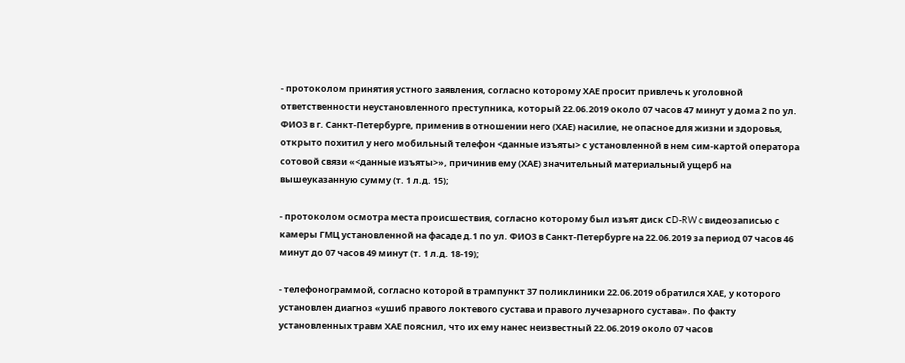- протоколом принятия устного заявления, согласно которому ХАЕ просит привлечь к уголовной ответственности неустановленного преступника, который 22.06.2019 около 07 часов 47 минут у дома 2 по ул. ФИО3 в г. Санкт-Петербурге, применив в отношении него (ХАЕ) насилие, не опасное для жизни и здоровья, открыто похитил у него мобильный телефон <данные изъяты> с установленной в нем сим-картой оператора сотовой связи «<данные изъяты>», причинив ему (ХАЕ) значительный материальный ущерб на вышеуказанную сумму (т. 1 л.д. 15);

- протоколом осмотра места происшествия, согласно которому был изъят диск СD-RW c видеозаписью с камеры ГМЦ установленной на фасаде д.1 по ул. ФИО3 в Санкт-Петербурге на 22.06.2019 за период 07 часов 46 минут до 07 часов 49 минут (т. 1 л.д. 18-19);

- телефонограммой, согласно которой в трампункт 37 поликлиники 22.06.2019 обратился ХАЕ, у которого установлен диагноз «ушиб правого локтевого сустава и правого лучезарного сустава». По факту установленных травм ХАЕ пояснил, что их ему нанес неизвестный 22.06.2019 около 07 часов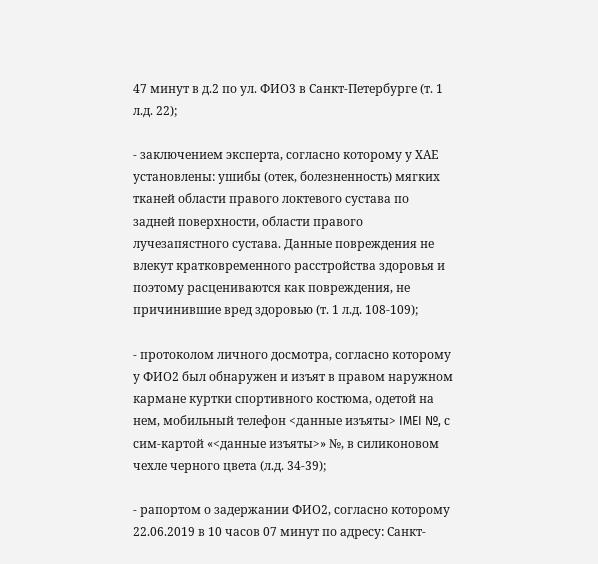47 минут в д.2 по ул. ФИО3 в Санкт-Петербурге (т. 1 л.д. 22);

- заключением эксперта, согласно которому у ХАЕ установлены: ушибы (отек, болезненность) мягких тканей области правого локтевого сустава по задней поверхности, области правого лучезапястного сустава. Данные повреждения не влекут кратковременного расстройства здоровья и поэтому расцениваются как повреждения, не причинившие вред здоровью (т. 1 л.д. 108-109);

- протоколом личного досмотра, согласно которому у ФИО2 был обнаружен и изъят в правом наружном кармане куртки спортивного костюма, одетой на нем, мобильный телефон <данные изъяты> IMEI №, с сим-картой «<данные изъяты>» №, в силиконовом чехле черного цвета (л.д. 34-39);

- рапортом о задержании ФИО2, согласно которому 22.06.2019 в 10 часов 07 минут по адресу: Санкт-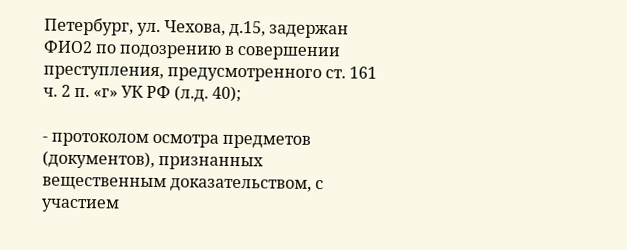Петербург, ул. Чехова, д.15, задержан ФИО2 по подозрению в совершении преступления, предусмотренного ст. 161 ч. 2 п. «г» УК РФ (л.д. 40);

- протоколом осмотра предметов (документов), признанных вещественным доказательством, с участием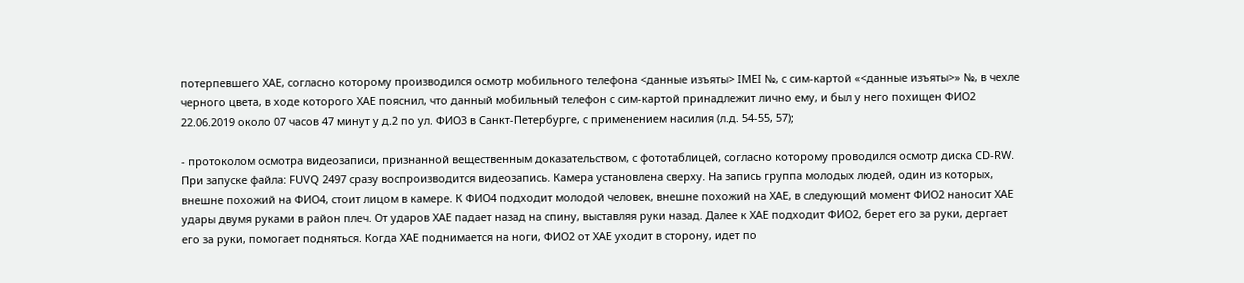потерпевшего ХАЕ, согласно которому производился осмотр мобильного телефона <данные изъяты> IMEI №, с сим-картой «<данные изъяты>» №, в чехле черного цвета, в ходе которого ХАЕ пояснил, что данный мобильный телефон с сим-картой принадлежит лично ему, и был у него похищен ФИО2 22.06.2019 около 07 часов 47 минут у д.2 по ул. ФИО3 в Санкт-Петербурге, с применением насилия (л.д. 54-55, 57);

- протоколом осмотра видеозаписи, признанной вещественным доказательством, с фототаблицей, согласно которому проводился осмотр диска CD-RW. При запуске файла: FUVQ 2497 сразу воспроизводится видеозапись. Камера установлена сверху. На запись группа молодых людей, один из которых, внешне похожий на ФИО4, стоит лицом в камере. К ФИО4 подходит молодой человек, внешне похожий на ХАЕ, в следующий момент ФИО2 наносит ХАЕ удары двумя руками в район плеч. От ударов ХАЕ падает назад на спину, выставляя руки назад. Далее к ХАЕ подходит ФИО2, берет его за руки, дергает его за руки, помогает подняться. Когда ХАЕ поднимается на ноги, ФИО2 от ХАЕ уходит в сторону, идет по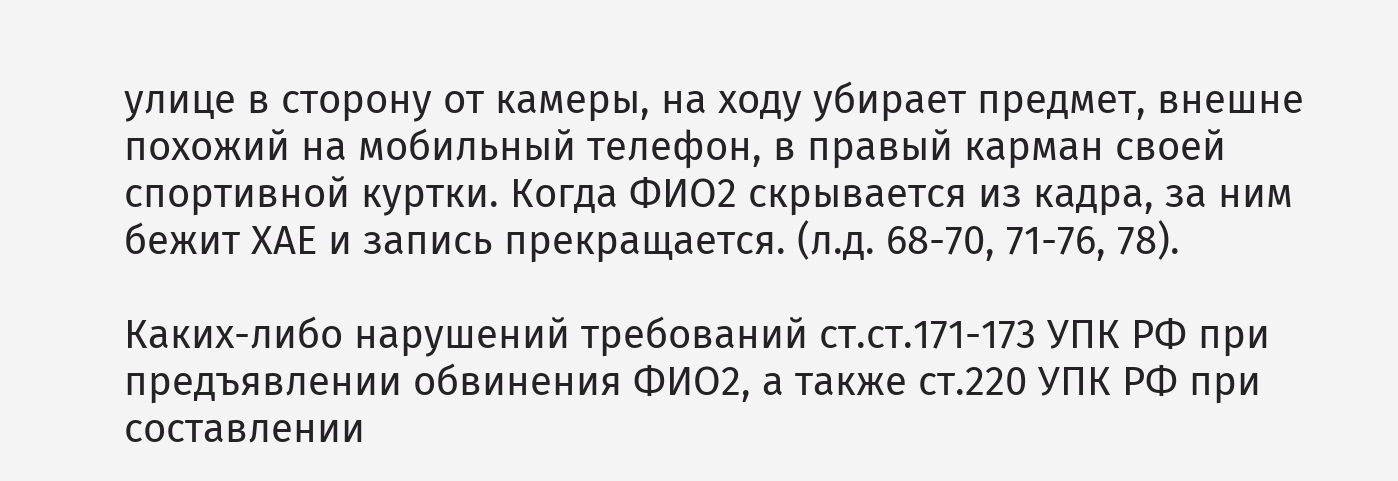улице в сторону от камеры, на ходу убирает предмет, внешне похожий на мобильный телефон, в правый карман своей спортивной куртки. Когда ФИО2 скрывается из кадра, за ним бежит ХАЕ и запись прекращается. (л.д. 68-70, 71-76, 78).

Каких-либо нарушений требований ст.ст.171-173 УПК РФ при предъявлении обвинения ФИО2, а также ст.220 УПК РФ при составлении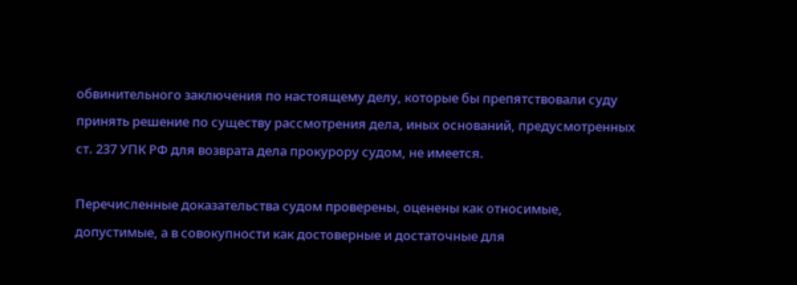обвинительного заключения по настоящему делу, которые бы препятствовали суду принять решение по существу рассмотрения дела, иных оснований, предусмотренных ст. 237 УПК РФ для возврата дела прокурору судом, не имеется.

Перечисленные доказательства судом проверены, оценены как относимые, допустимые, а в совокупности как достоверные и достаточные для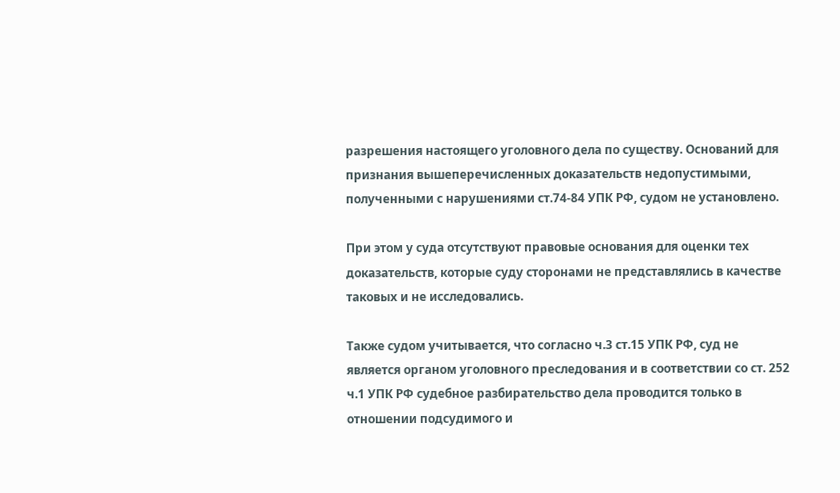разрешения настоящего уголовного дела по существу. Оснований для признания вышеперечисленных доказательств недопустимыми, полученными с нарушениями ст.74-84 УПК РФ, судом не установлено.

При этом у суда отсутствуют правовые основания для оценки тех доказательств, которые суду сторонами не представлялись в качестве таковых и не исследовались.

Также судом учитывается, что согласно ч.3 ст.15 УПК РФ, суд не является органом уголовного преследования и в соответствии со ст. 252 ч.1 УПК РФ судебное разбирательство дела проводится только в отношении подсудимого и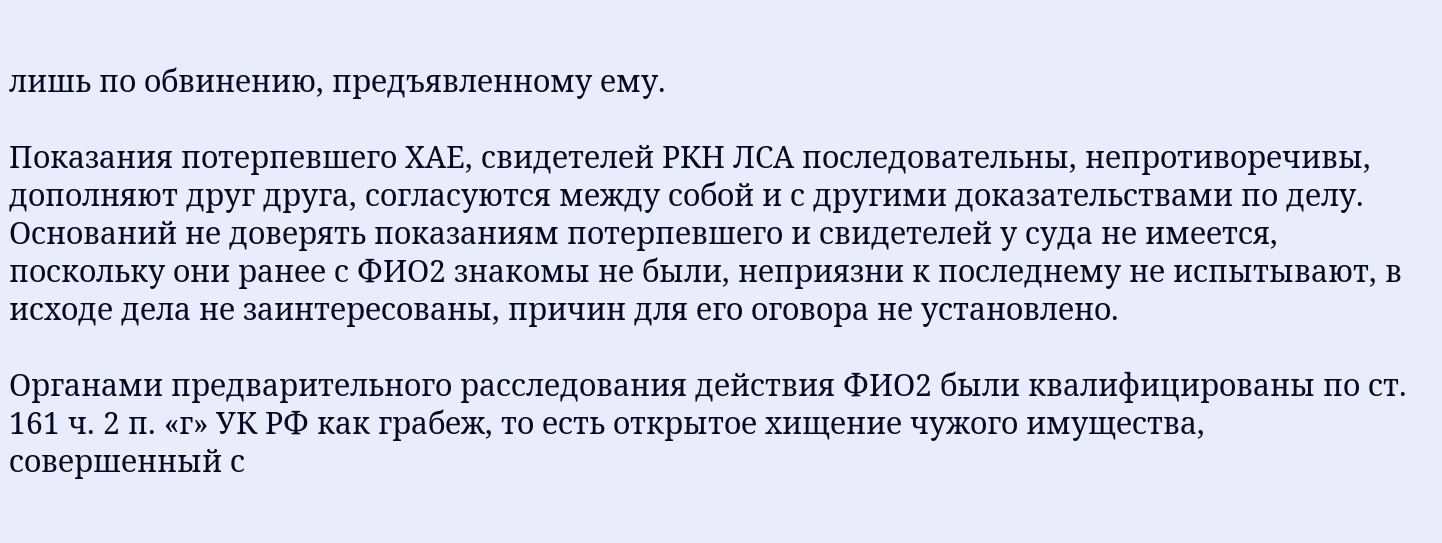лишь по обвинению, предъявленному ему.

Показания потерпевшего ХАЕ, свидетелей РКН ЛСА последовательны, непротиворечивы, дополняют друг друга, согласуются между собой и с другими доказательствами по делу. Оснований не доверять показаниям потерпевшего и свидетелей у суда не имеется, поскольку они ранее с ФИО2 знакомы не были, неприязни к последнему не испытывают, в исходе дела не заинтересованы, причин для его оговора не установлено.

Органами предварительного расследования действия ФИО2 были квалифицированы по ст. 161 ч. 2 п. «г» УК РФ как грабеж, то есть открытое хищение чужого имущества, совершенный с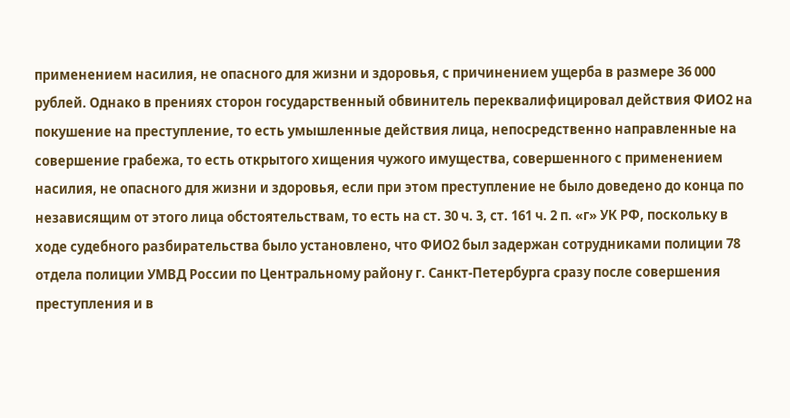применением насилия, не опасного для жизни и здоровья, с причинением ущерба в размере 36 000 рублей. Однако в прениях сторон государственный обвинитель переквалифицировал действия ФИО2 на покушение на преступление, то есть умышленные действия лица, непосредственно направленные на совершение грабежа, то есть открытого хищения чужого имущества, совершенного с применением насилия, не опасного для жизни и здоровья, если при этом преступление не было доведено до конца по независящим от этого лица обстоятельствам, то есть на ст. 30 ч. 3, ст. 161 ч. 2 п. «г» УК РФ, поскольку в ходе судебного разбирательства было установлено, что ФИО2 был задержан сотрудниками полиции 78 отдела полиции УМВД России по Центральному району г. Санкт-Петербурга сразу после совершения преступления и в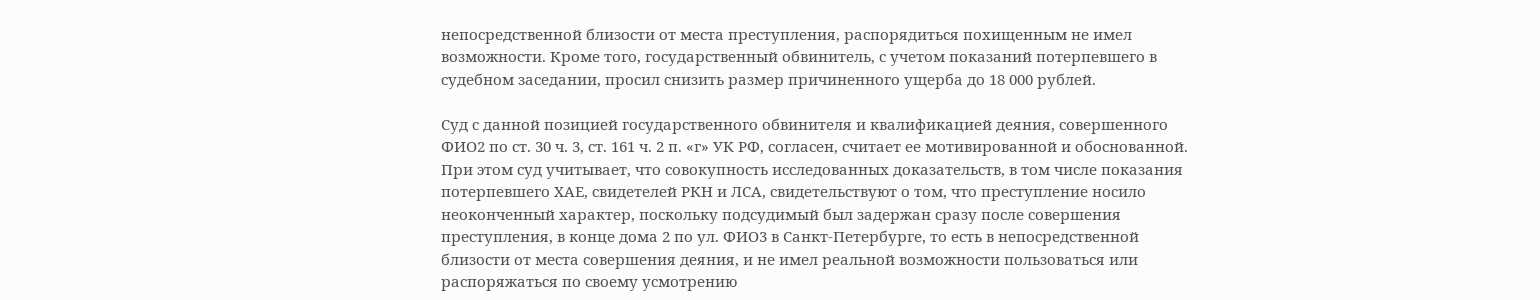непосредственной близости от места преступления, распорядиться похищенным не имел возможности. Кроме того, государственный обвинитель, с учетом показаний потерпевшего в судебном заседании, просил снизить размер причиненного ущерба до 18 000 рублей.

Суд с данной позицией государственного обвинителя и квалификацией деяния, совершенного ФИО2 по ст. 30 ч. 3, ст. 161 ч. 2 п. «г» УК РФ, согласен, считает ее мотивированной и обоснованной. При этом суд учитывает, что совокупность исследованных доказательств, в том числе показания потерпевшего ХАЕ, свидетелей РКН и ЛСА, свидетельствуют о том, что преступление носило неоконченный характер, поскольку подсудимый был задержан сразу после совершения преступления, в конце дома 2 по ул. ФИО3 в Санкт-Петербурге, то есть в непосредственной близости от места совершения деяния, и не имел реальной возможности пользоваться или распоряжаться по своему усмотрению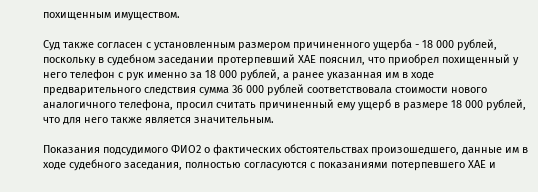похищенным имуществом.

Суд также согласен с установленным размером причиненного ущерба - 18 000 рублей, поскольку в судебном заседании протерпевший ХАЕ пояснил, что приобрел похищенный у него телефон с рук именно за 18 000 рублей, а ранее указанная им в ходе предварительного следствия сумма 36 000 рублей соответствовала стоимости нового аналогичного телефона, просил считать причиненный ему ущерб в размере 18 000 рублей, что для него также является значительным.

Показания подсудимого ФИО2 о фактических обстоятельствах произошедшего, данные им в ходе судебного заседания, полностью согласуются с показаниями потерпевшего ХАЕ и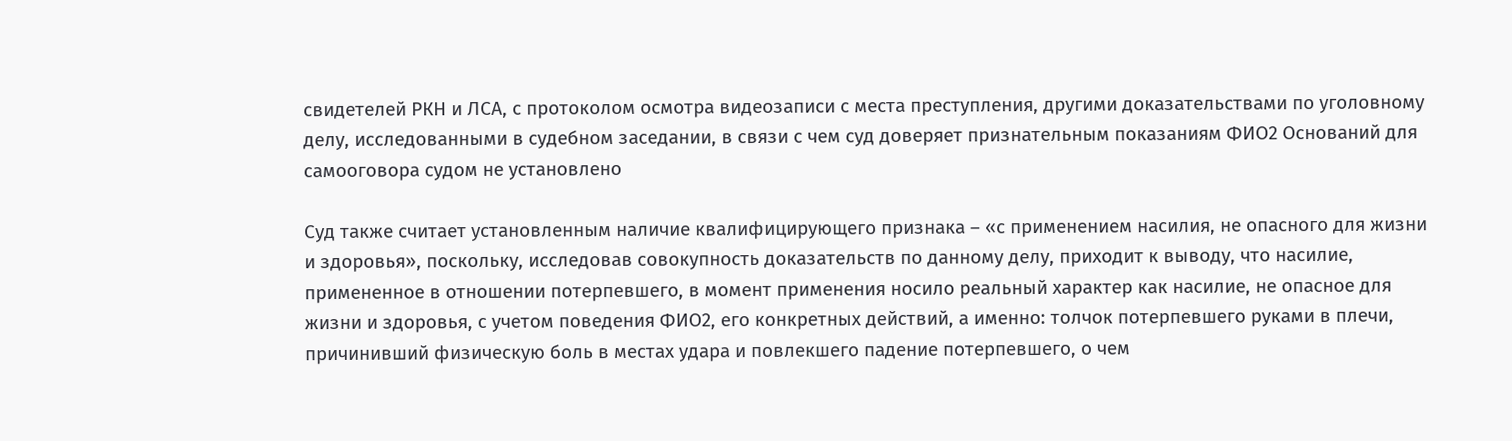свидетелей РКН и ЛСА, с протоколом осмотра видеозаписи с места преступления, другими доказательствами по уголовному делу, исследованными в судебном заседании, в связи с чем суд доверяет признательным показаниям ФИО2 Оснований для самооговора судом не установлено

Суд также считает установленным наличие квалифицирующего признака – «с применением насилия, не опасного для жизни и здоровья», поскольку, исследовав совокупность доказательств по данному делу, приходит к выводу, что насилие, примененное в отношении потерпевшего, в момент применения носило реальный характер как насилие, не опасное для жизни и здоровья, с учетом поведения ФИО2, его конкретных действий, а именно: толчок потерпевшего руками в плечи, причинивший физическую боль в местах удара и повлекшего падение потерпевшего, о чем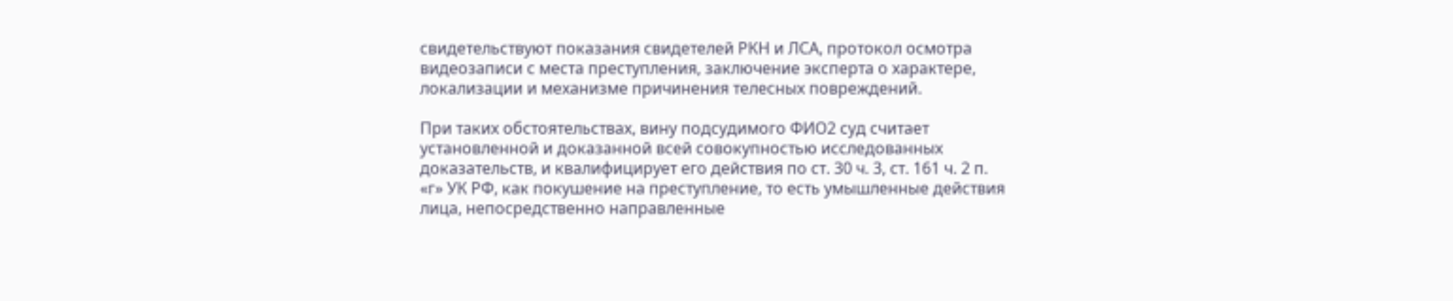свидетельствуют показания свидетелей РКН и ЛСА, протокол осмотра видеозаписи с места преступления, заключение эксперта о характере, локализации и механизме причинения телесных повреждений.

При таких обстоятельствах, вину подсудимого ФИО2 суд считает установленной и доказанной всей совокупностью исследованных доказательств, и квалифицирует его действия по ст. 30 ч. 3, ст. 161 ч. 2 п. «г» УК РФ, как покушение на преступление, то есть умышленные действия лица, непосредственно направленные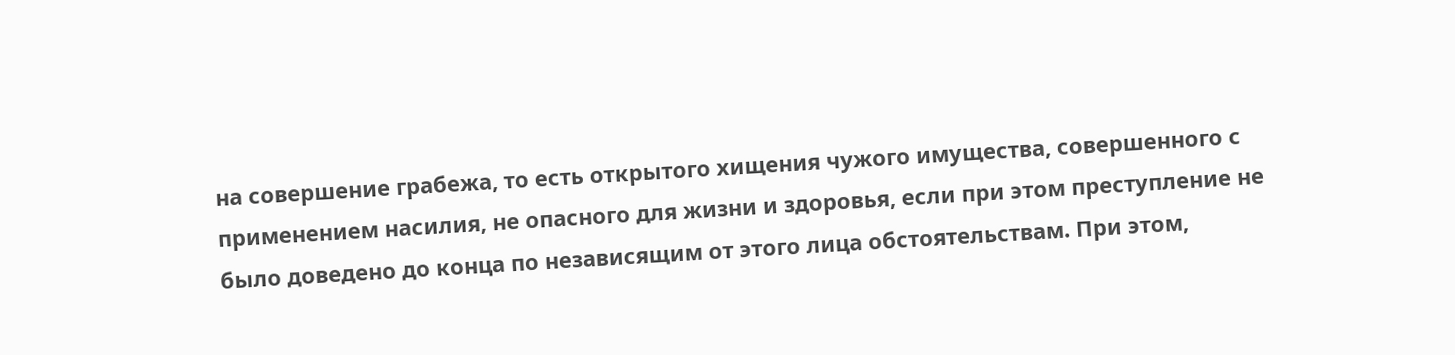на совершение грабежа, то есть открытого хищения чужого имущества, совершенного с применением насилия, не опасного для жизни и здоровья, если при этом преступление не было доведено до конца по независящим от этого лица обстоятельствам. При этом,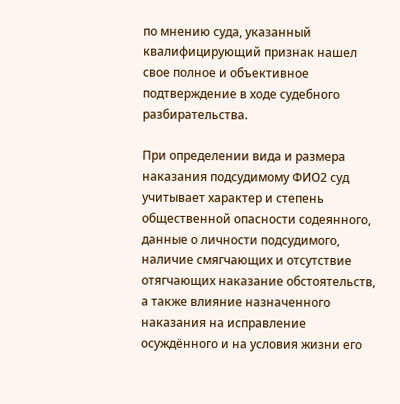по мнению суда, указанный квалифицирующий признак нашел свое полное и объективное подтверждение в ходе судебного разбирательства.

При определении вида и размера наказания подсудимому ФИО2 суд учитывает характер и степень общественной опасности содеянного, данные о личности подсудимого, наличие смягчающих и отсутствие отягчающих наказание обстоятельств, а также влияние назначенного наказания на исправление осуждённого и на условия жизни его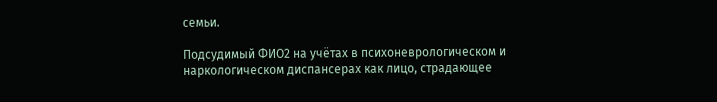семьи.

Подсудимый ФИО2 на учётах в психоневрологическом и наркологическом диспансерах как лицо, страдающее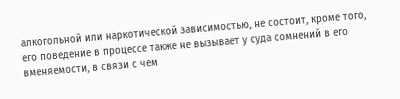алкогольной или наркотической зависимостью, не состоит, кроме того, его поведение в процессе также не вызывает у суда сомнений в его вменяемости, в связи с чем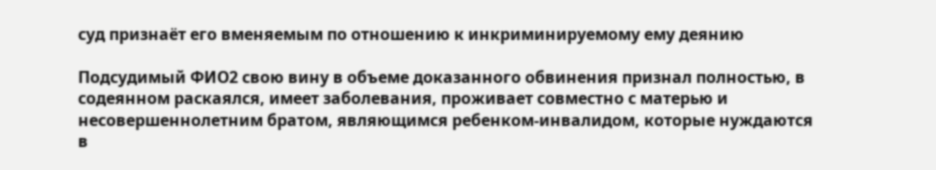суд признаёт его вменяемым по отношению к инкриминируемому ему деянию

Подсудимый ФИО2 свою вину в объеме доказанного обвинения признал полностью, в содеянном раскаялся, имеет заболевания, проживает совместно с матерью и несовершеннолетним братом, являющимся ребенком-инвалидом, которые нуждаются в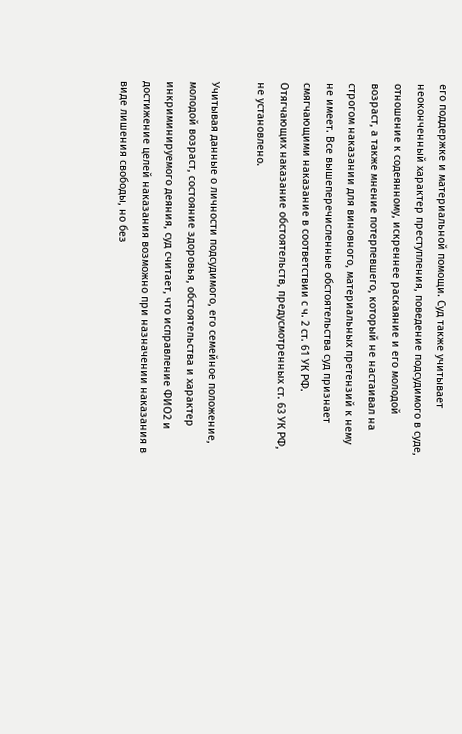его поддержке и материальной помощи. Суд также учитывает неоконченный характер преступления, поведение подсудимого в суде, отношение к содеянному, искреннее раскаяние и его молодой возраст, а также мнение потерпевшего, который не настаивал на строгом наказании для виновного, материальных претензий к нему не имеет. Все вышеперечисленные обстоятельства суд признает смягчающими наказание в соответствии с ч. 2 ст. 61 УК РФ. Отягчающих наказание обстоятельств, предусмотренных ст. 63 УК РФ, не установлено.

Учитывая данные о личности подсудимого, его семейное положение, молодой возраст, состояние здоровья, обстоятельства и характер инкриминируемого деяния, суд считает, что исправление ФИО2 и достижение целей наказания возможно при назначении наказания в виде лишения свободы, но без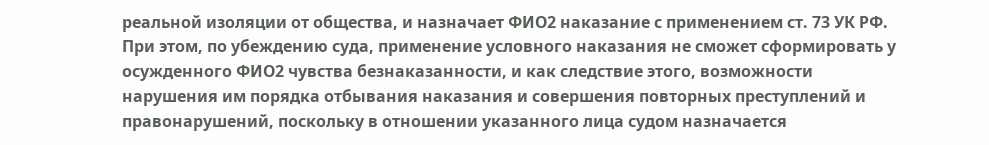реальной изоляции от общества, и назначает ФИО2 наказание с применением ст. 73 УК РФ. При этом, по убеждению суда, применение условного наказания не сможет сформировать у осужденного ФИО2 чувства безнаказанности, и как следствие этого, возможности нарушения им порядка отбывания наказания и совершения повторных преступлений и правонарушений, поскольку в отношении указанного лица судом назначается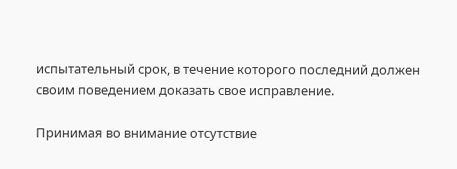испытательный срок, в течение которого последний должен своим поведением доказать свое исправление.

Принимая во внимание отсутствие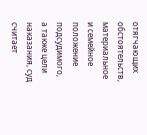отягчающих обстоятельств, материальное и семейное положение подсудимого, а также цели наказания, суд считает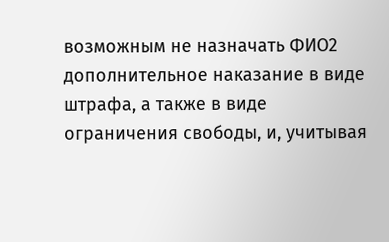возможным не назначать ФИО2 дополнительное наказание в виде штрафа, а также в виде ограничения свободы, и, учитывая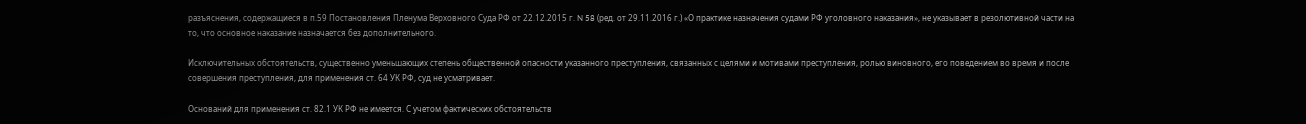разъяснения, содержащиеся в п.59 Постановления Пленума Верховного Суда РФ от 22.12.2015 г. N 58 (ред. от 29.11.2016 г.) «О практике назначения судами РФ уголовного наказания», не указывает в резолютивной части на то, что основное наказание назначается без дополнительного.

Исключительных обстоятельств, существенно уменьшающих степень общественной опасности указанного преступления, связанных с целями и мотивами преступления, ролью виновного, его поведением во время и после совершения преступления, для применения ст. 64 УК РФ, суд не усматривает.

Оснований для применения ст. 82.1 УК РФ не имеется. С учетом фактических обстоятельств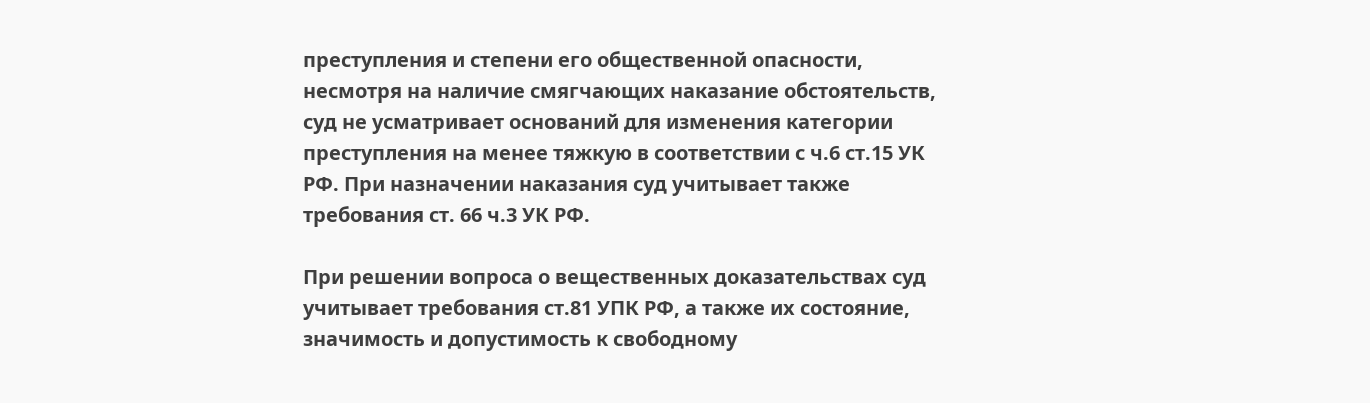преступления и степени его общественной опасности, несмотря на наличие смягчающих наказание обстоятельств, суд не усматривает оснований для изменения категории преступления на менее тяжкую в соответствии с ч.6 ст.15 УК РФ. При назначении наказания суд учитывает также требования ст. 66 ч.3 УК РФ.

При решении вопроса о вещественных доказательствах суд учитывает требования ст.81 УПК РФ, а также их состояние, значимость и допустимость к свободному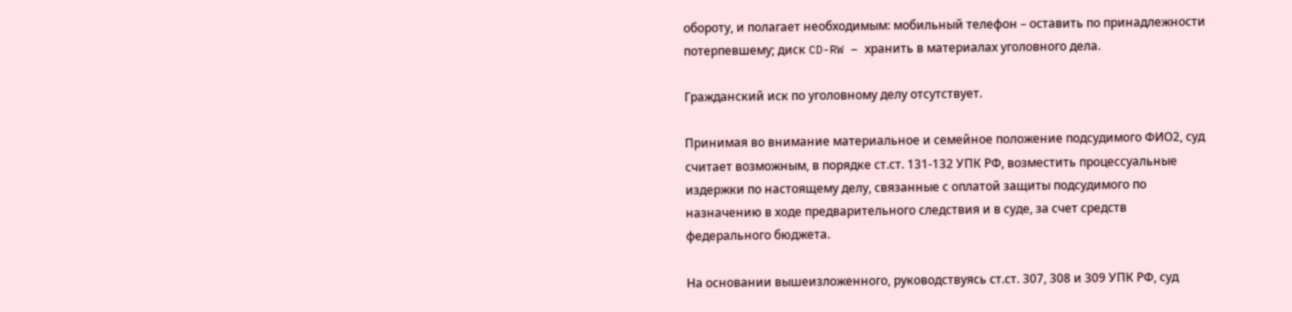обороту, и полагает необходимым: мобильный телефон – оставить по принадлежности потерпевшему; диск CD-RW – хранить в материалах уголовного дела.

Гражданский иск по уголовному делу отсутствует.

Принимая во внимание материальное и семейное положение подсудимого ФИО2, суд считает возможным, в порядке ст.ст. 131-132 УПК РФ, возместить процессуальные издержки по настоящему делу, связанные с оплатой защиты подсудимого по назначению в ходе предварительного следствия и в суде, за счет средств федерального бюджета.

На основании вышеизложенного, руководствуясь ст.ст. 307, 308 и 309 УПК РФ, суд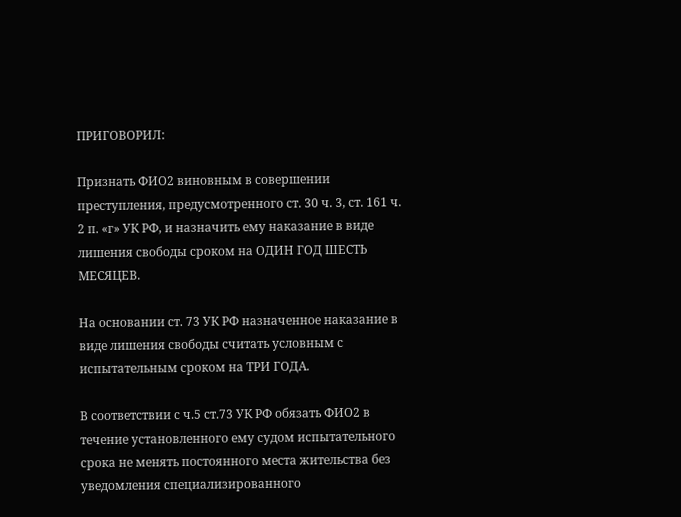ПРИГОВОРИЛ:

Признать ФИО2 виновным в совершении преступления, предусмотренного ст. 30 ч. 3, ст. 161 ч. 2 п. «г» УК РФ, и назначить ему наказание в виде лишения свободы сроком на ОДИН ГОД ШЕСТЬ МЕСЯЦЕВ.

На основании ст. 73 УК РФ назначенное наказание в виде лишения свободы считать условным с испытательным сроком на ТРИ ГОДА.

В соответствии с ч.5 ст.73 УК РФ обязать ФИО2 в течение установленного ему судом испытательного срока не менять постоянного места жительства без уведомления специализированного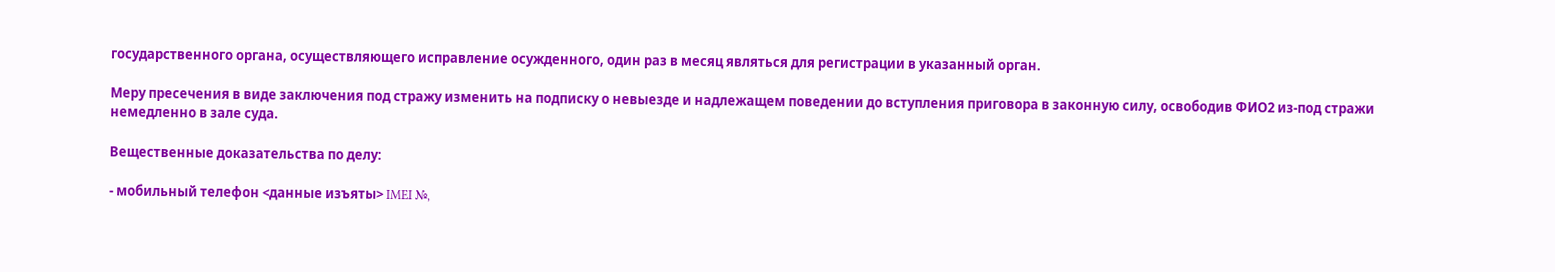государственного органа, осуществляющего исправление осужденного, один раз в месяц являться для регистрации в указанный орган.

Меру пресечения в виде заключения под стражу изменить на подписку о невыезде и надлежащем поведении до вступления приговора в законную силу, освободив ФИО2 из-под стражи немедленно в зале суда.

Вещественные доказательства по делу:

- мобильный телефон <данные изъяты> IMEI №,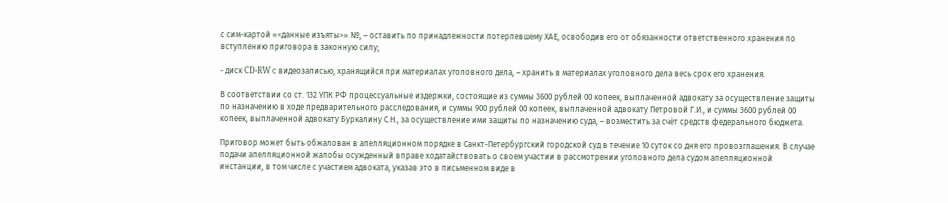с сим-картой «<данные изъяты>» №, – оставить по принадлежности потерпевшему ХАЕ, освободив его от обязанности ответственного хранения по вступлению приговора в законную силу;

- диск CD-RW c видеозаписью, хранящийся при материалах уголовного дела, – хранить в материалах уголовного дела весь срок его хранения.

В соответствии со ст. 132 УПК РФ процессуальные издержки, состоящие из суммы 3600 рублей 00 копеек, выплаченной адвокату за осуществление защиты по назначению в ходе предварительного расследования, и суммы 900 рублей 00 копеек, выплаченной адвокату Петровой Г.И., и суммы 3600 рублей 00 копеек, выплаченной адвокату Буркалину С.Н., за осуществление ими защиты по назначению суда, – возместить за счёт средств федерального бюджета.

Приговор может быть обжалован в апелляционном порядке в Санкт-Петербургский городской суд в течение 10 суток со дня его провозглашения. В случае подачи апелляционной жалобы осужденный вправе ходатайствовать о своем участии в рассмотрении уголовного дела судом апелляционной инстанции, в том числе с участием адвоката, указав это в письменном виде в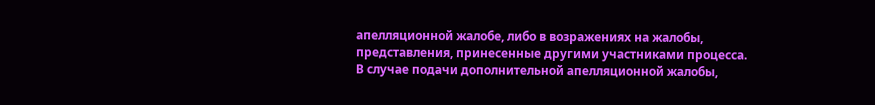апелляционной жалобе, либо в возражениях на жалобы, представления, принесенные другими участниками процесса. В случае подачи дополнительной апелляционной жалобы,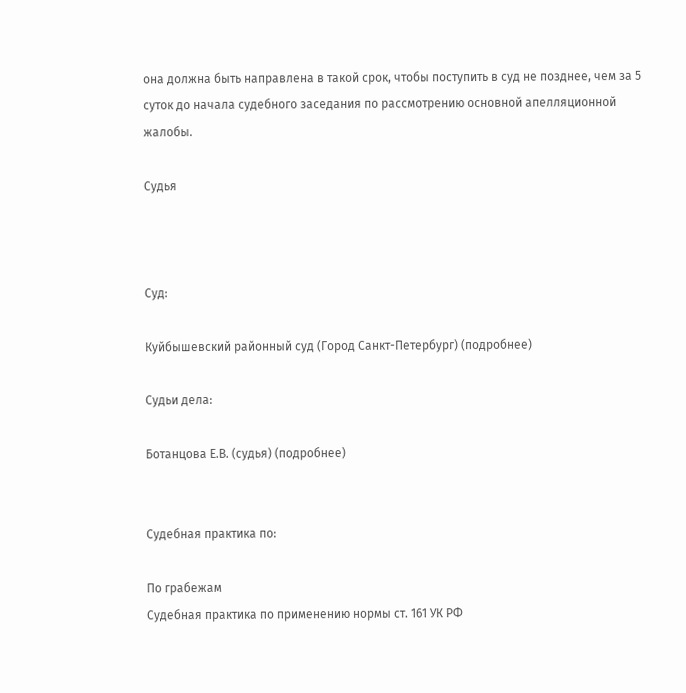она должна быть направлена в такой срок, чтобы поступить в суд не позднее, чем за 5 суток до начала судебного заседания по рассмотрению основной апелляционной жалобы.

Судья



Суд:

Куйбышевский районный суд (Город Санкт-Петербург) (подробнее)

Судьи дела:

Ботанцова Е.В. (судья) (подробнее)


Судебная практика по:

По грабежам
Судебная практика по применению нормы ст. 161 УК РФ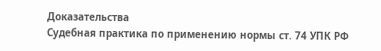Доказательства
Судебная практика по применению нормы ст. 74 УПК РФ